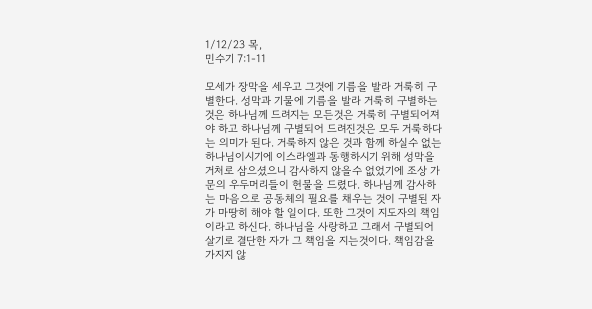1/12/23 목,
민수기 7:1-11

모세가 장막을 세우고 그것에 기름을 발라 거룩히 구별한다. 성막과 기물에 기름을 발라 거룩히 구별하는것은 하나님께 드려지는 모든것은 거룩히 구별되어져야 하고 하나님께 구별되어 드려진것은 모두 거룩하다는 의미가 된다. 거룩하지 않은 것과 함께 하실수 없는 하나님이시기에 이스라엘과 동행하시기 위해 성막을 거처로 삼으셨으니 감사하지 않을수 없었기에 조상 가문의 우두머리들이 헌물을 드렸다. 하나님께 감사하는 마음으로 공동체의 필요를 채우는 것이 구별된 자가 마땅히 해야 할 일이다. 또한 그것이 지도자의 책임 이라고 하신다. 하나님을 사랑하고 그래서 구별되어 살기로 결단한 자가 그 책임을 지는것이다. 책임감을 가지지 않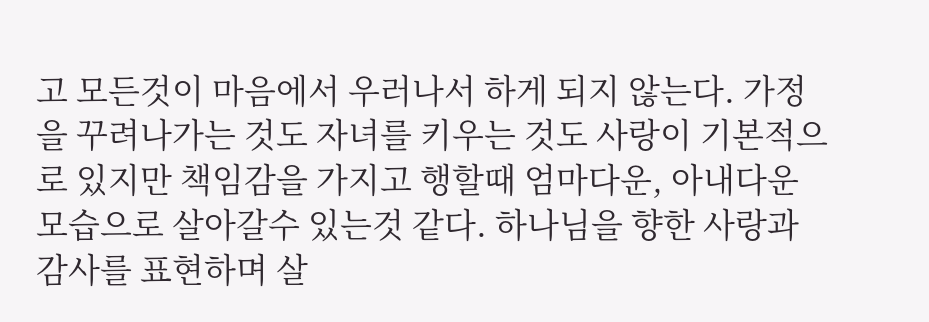고 모든것이 마음에서 우러나서 하게 되지 않는다. 가정을 꾸려나가는 것도 자녀를 키우는 것도 사랑이 기본적으로 있지만 책임감을 가지고 행할때 엄마다운, 아내다운 모습으로 살아갈수 있는것 같다. 하나님을 향한 사랑과 감사를 표현하며 살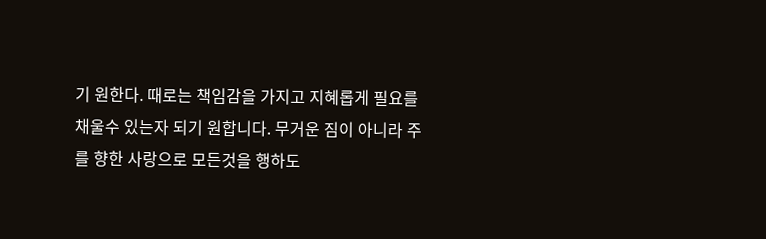기 원한다. 때로는 책임감을 가지고 지혜롭게 필요를 채울수 있는자 되기 원합니다. 무거운 짐이 아니라 주를 향한 사랑으로 모든것을 행하도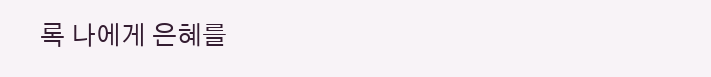록 나에게 은혜를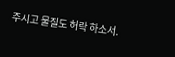주시고 물질도 허락 하소서.